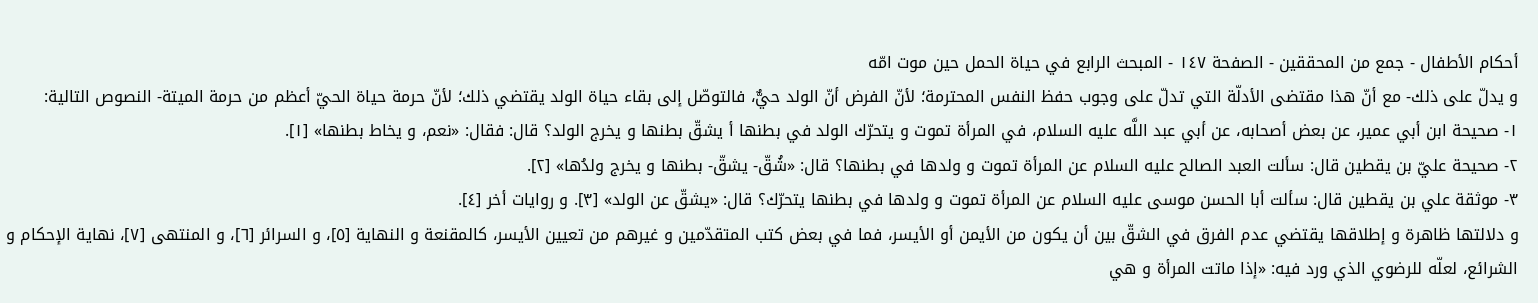أحكام الأطفال - جمع من المحققين - الصفحة ١٤٧ - المبحث الرابع في حياة الحمل حين موت امّه
و يدلّ على ذلك- مع أنّ هذا مقتضى الأدلّة التي تدلّ على وجوب حفظ النفس المحترمة؛ لأنّ الفرض أنّ الولد حيٌّ، فالتوصّل إلى بقاء حياة الولد يقتضي ذلك؛ لأنّ حرمة حياة الحيّ أعظم من حرمة الميتة- النصوص التالية:
١- صحيحة ابن أبي عمير، عن بعض أصحابه، عن أبي عبد اللَّه عليه السلام، في المرأة تموت و يتحرّك الولد في بطنها أ يشقّ بطنها و يخرج الولد؟ قال: فقال: «نعم، و يخاط بطنها» [١].
٢- صحيحة عليّ بن يقطين قال: سألت العبد الصالح عليه السلام عن المرأة تموت و ولدها في بطنها؟ قال: «شُقّ- يشقّ- بطنها و يخرج ولدُها» [٢].
٣- موثقة علي بن يقطين قال: سألت أبا الحسن موسى عليه السلام عن المرأة تموت و ولدها في بطنها يتحرّك؟ قال: «يشقّ عن الولد» [٣]. و روايات أخر [٤].
و دلالتها ظاهرة و إطلاقها يقتضي عدم الفرق في الشقّ بين أن يكون من الأيمن أو الأيسر، فما في بعض كتب المتقدّمين و غيرهم من تعيين الأيسر، كالمقنعة و النهاية [٥]، و السرائر [٦]، و المنتهى [٧]، نهاية الإحكام و الشرائع، لعلّه للرضوي الذي ورد فيه: «إذا ماتت المرأة و هي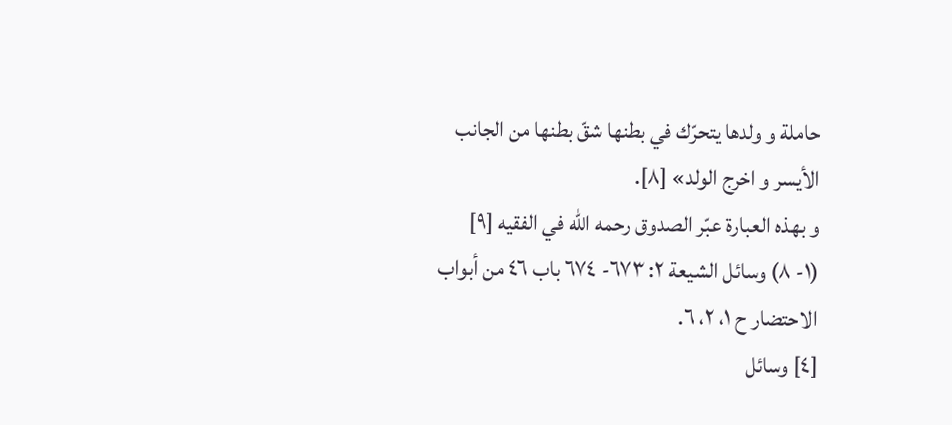حاملة و ولدها يتحرّك في بطنها شقّ بطنها من الجانب الأيسر و اخرج الولد» [٨].
و بهذه العبارة عبّر الصدوق رحمه الله في الفقيه [٩]
(١- ٨) وسائل الشيعة ٢: ٦٧٣- ٦٧٤ باب ٤٦ من أبواب الاحتضار ح ١، ٢، ٦.
[٤] وسائل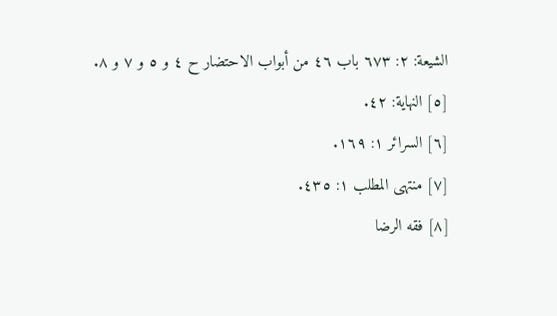الشيعة: ٢: ٦٧٣ باب ٤٦ من أبواب الاحتضار ح ٤ و ٥ و ٧ و ٨.
[٥] النهاية: ٤٢.
[٦] السرائر ١: ١٦٩.
[٧] منتهى المطلب ١: ٤٣٥.
[٨] فقه الرضا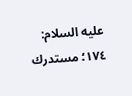عليه السلام: ١٧٤؛ مستدرك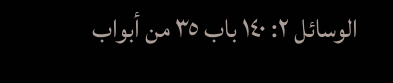الوسائل ٢: ١٤٠ باب ٣٥ من أبواب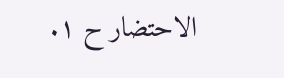الاحتضار ح ١.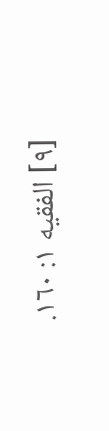[٩] الفقيه ١: ١٦٠.